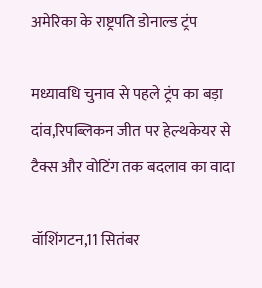अमेरिका के राष्ट्रपति डोनाल्ड ट्रंप

मध्यावधि चुनाव से पहले ट्रंप का बड़ा दांव,रिपब्लिकन जीत पर हेल्थकेयर से टैक्स और वोटिंग तक बदलाव का वादा

वॉशिंगटन,11 सितंबर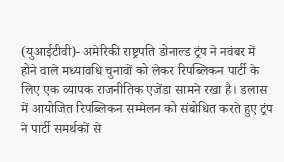(युआईटीवी)- अमेरिकी राष्ट्रपति डोनाल्ड ट्रंप ने नवंबर में होने वाले मध्यावधि चुनावों को लेकर रिपब्लिकन पार्टी के लिए एक व्यापक राजनीतिक एजेंडा सामने रखा है। डलास में आयोजित रिपब्लिकन सम्मेलन को संबोधित करते हुए ट्रंप ने पार्टी समर्थकों से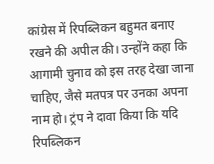कांग्रेस में रिपब्लिकन बहुमत बनाए रखने की अपील की। उन्होंने कहा कि आगामी चुनाव को इस तरह देखा जाना चाहिए, जैसे मतपत्र पर उनका अपना नाम हो। ट्रंप ने दावा किया कि यदि रिपब्लिकन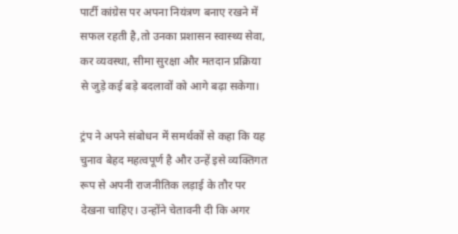पार्टी कांग्रेस पर अपना नियंत्रण बनाए रखने में सफल रहती है,तो उनका प्रशासन स्वास्थ्य सेवा, कर व्यवस्था, सीमा सुरक्षा और मतदान प्रक्रिया से जुड़े कई बड़े बदलावों को आगे बढ़ा सकेगा।

ट्रंप ने अपने संबोधन में समर्थकों से कहा कि यह चुनाव बेहद महत्वपूर्ण है और उन्हें इसे व्यक्तिगत रूप से अपनी राजनीतिक लड़ाई के तौर पर देखना चाहिए। उन्होंने चेतावनी दी कि अगर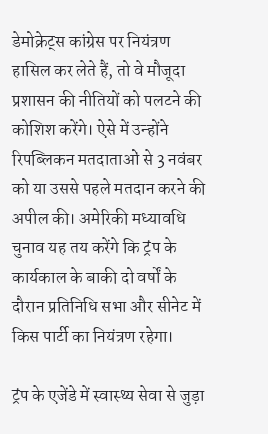डेमोक्रेट्स कांग्रेस पर नियंत्रण हासिल कर लेते हैं, तो वे मौजूदा प्रशासन की नीतियों को पलटने की कोशिश करेंगे। ऐसे में उन्होंने रिपब्लिकन मतदाताओं से 3 नवंबर को या उससे पहले मतदान करने की अपील की। अमेरिकी मध्यावधि चुनाव यह तय करेंगे कि ट्रंप के कार्यकाल के बाकी दो वर्षों के दौरान प्रतिनिधि सभा और सीनेट में किस पार्टी का नियंत्रण रहेगा।

ट्रंप के एजेंडे में स्वास्थ्य सेवा से जुड़ा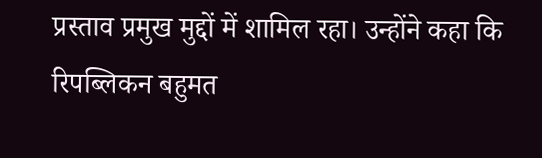प्रस्ताव प्रमुख मुद्दों में शामिल रहा। उन्होंने कहा कि रिपब्लिकन बहुमत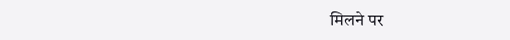मिलने पर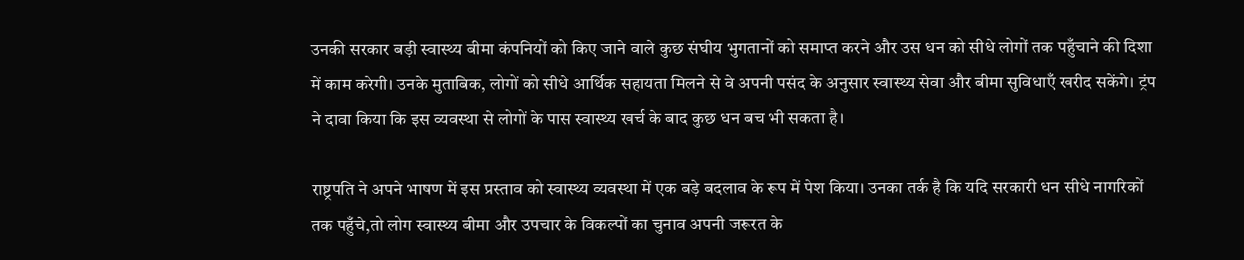उनकी सरकार बड़ी स्वास्थ्य बीमा कंपनियों को किए जाने वाले कुछ संघीय भुगतानों को समाप्त करने और उस धन को सीधे लोगों तक पहुँचाने की दिशा में काम करेगी। उनके मुताबिक, लोगों को सीधे आर्थिक सहायता मिलने से वे अपनी पसंद के अनुसार स्वास्थ्य सेवा और बीमा सुविधाएँ खरीद सकेंगे। ट्रंप ने दावा किया कि इस व्यवस्था से लोगों के पास स्वास्थ्य खर्च के बाद कुछ धन बच भी सकता है।

राष्ट्रपति ने अपने भाषण में इस प्रस्ताव को स्वास्थ्य व्यवस्था में एक बड़े बदलाव के रूप में पेश किया। उनका तर्क है कि यदि सरकारी धन सीधे नागरिकों तक पहुँचे,तो लोग स्वास्थ्य बीमा और उपचार के विकल्पों का चुनाव अपनी जरूरत के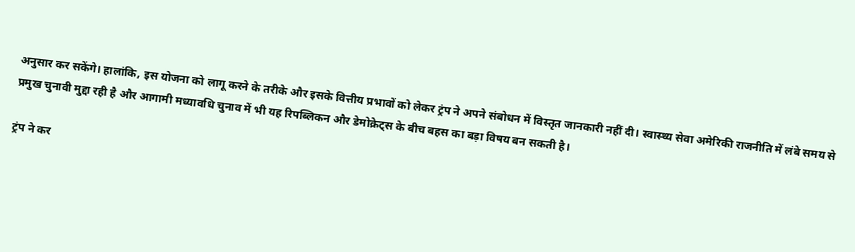अनुसार कर सकेंगे। हालांकि, इस योजना को लागू करने के तरीके और इसके वित्तीय प्रभावों को लेकर ट्रंप ने अपने संबोधन में विस्तृत जानकारी नहीं दी। स्वास्थ्य सेवा अमेरिकी राजनीति में लंबे समय से प्रमुख चुनावी मुद्दा रही है और आगामी मध्यावधि चुनाव में भी यह रिपब्लिकन और डेमोक्रेट्स के बीच बहस का बड़ा विषय बन सकती है।

ट्रंप ने कर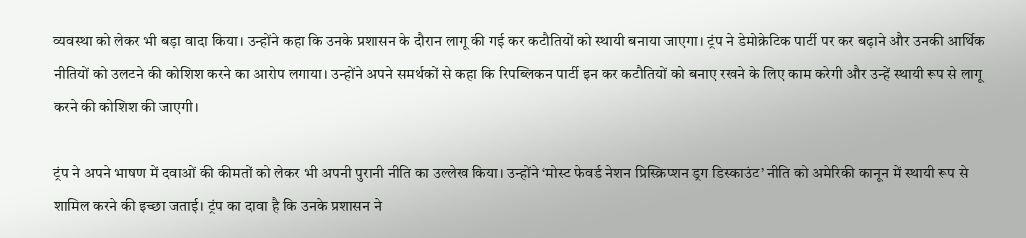व्यवस्था को लेकर भी बड़ा वादा किया। उन्होंने कहा कि उनके प्रशासन के दौरान लागू की गई कर कटौतियों को स्थायी बनाया जाएगा। ट्रंप ने डेमोक्रेटिक पार्टी पर कर बढ़ाने और उनकी आर्थिक नीतियों को उलटने की कोशिश करने का आरोप लगाया। उन्होंने अपने समर्थकों से कहा कि रिपब्लिकन पार्टी इन कर कटौतियों को बनाए रखने के लिए काम करेगी और उन्हें स्थायी रूप से लागू करने की कोशिश की जाएगी।

ट्रंप ने अपने भाषण में दवाओं की कीमतों को लेकर भी अपनी पुरानी नीति का उल्लेख किया। उन्होंने ‘मोस्ट फेवर्ड नेशन प्रिस्क्रिप्शन ड्रग डिस्काउंट’ नीति को अमेरिकी कानून में स्थायी रूप से शामिल करने की इच्छा जताई। ट्रंप का दावा है कि उनके प्रशासन ने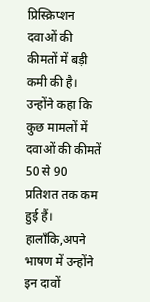प्रिस्क्रिप्शन दवाओं की कीमतों में बड़ी कमी की है। उन्होंने कहा कि कुछ मामलों में दवाओं की कीमतें 50 से 90 प्रतिशत तक कम हुई हैं। हालाँकि,अपने भाषण में उन्होंने इन दावों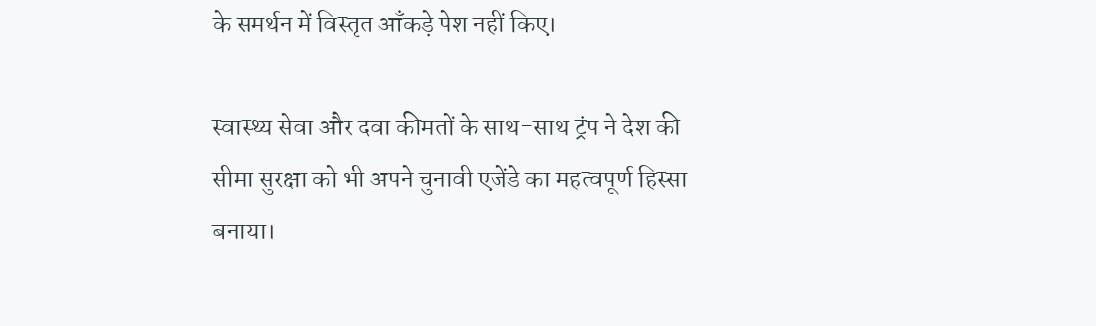के समर्थन में विस्तृत आँकड़े पेश नहीं किए।

स्वास्थ्य सेवा और दवा कीमतों के साथ-साथ ट्रंप ने देश की सीमा सुरक्षा को भी अपने चुनावी एजेंडे का महत्वपूर्ण हिस्सा बनाया।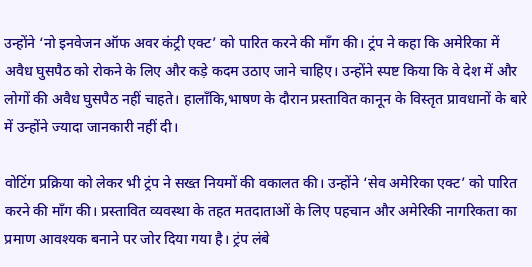उन्होंने ‘नो इनवेजन ऑफ अवर कंट्री एक्ट’ को पारित करने की माँग की। ट्रंप ने कहा कि अमेरिका में अवैध घुसपैठ को रोकने के लिए और कड़े कदम उठाए जाने चाहिए। उन्होंने स्पष्ट किया कि वे देश में और लोगों की अवैध घुसपैठ नहीं चाहते। हालाँकि,भाषण के दौरान प्रस्तावित कानून के विस्तृत प्रावधानों के बारे में उन्होंने ज्यादा जानकारी नहीं दी।

वोटिंग प्रक्रिया को लेकर भी ट्रंप ने सख्त नियमों की वकालत की। उन्होंने ‘सेव अमेरिका एक्ट’ को पारित करने की माँग की। प्रस्तावित व्यवस्था के तहत मतदाताओं के लिए पहचान और अमेरिकी नागरिकता का प्रमाण आवश्यक बनाने पर जोर दिया गया है। ट्रंप लंबे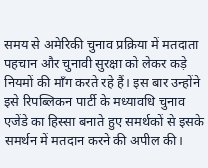समय से अमेरिकी चुनाव प्रक्रिया में मतदाता पहचान और चुनावी सुरक्षा को लेकर कड़े नियमों की माँग करते रहे हैं। इस बार उन्होंने इसे रिपब्लिकन पार्टी के मध्यावधि चुनाव एजेंडे का हिस्सा बनाते हुए समर्थकों से इसके समर्थन में मतदान करने की अपील की।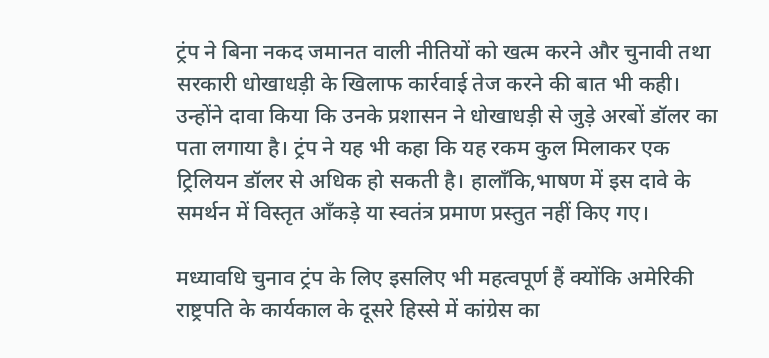ट्रंप ने बिना नकद जमानत वाली नीतियों को खत्म करने और चुनावी तथा सरकारी धोखाधड़ी के खिलाफ कार्रवाई तेज करने की बात भी कही। उन्होंने दावा किया कि उनके प्रशासन ने धोखाधड़ी से जुड़े अरबों डॉलर का पता लगाया है। ट्रंप ने यह भी कहा कि यह रकम कुल मिलाकर एक ट्रिलियन डॉलर से अधिक हो सकती है। हालाँकि,भाषण में इस दावे के समर्थन में विस्तृत आँकड़े या स्वतंत्र प्रमाण प्रस्तुत नहीं किए गए।

मध्यावधि चुनाव ट्रंप के लिए इसलिए भी महत्वपूर्ण हैं क्योंकि अमेरिकी राष्ट्रपति के कार्यकाल के दूसरे हिस्से में कांग्रेस का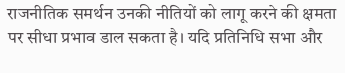राजनीतिक समर्थन उनकी नीतियों को लागू करने की क्षमता पर सीधा प्रभाव डाल सकता है। यदि प्रतिनिधि सभा और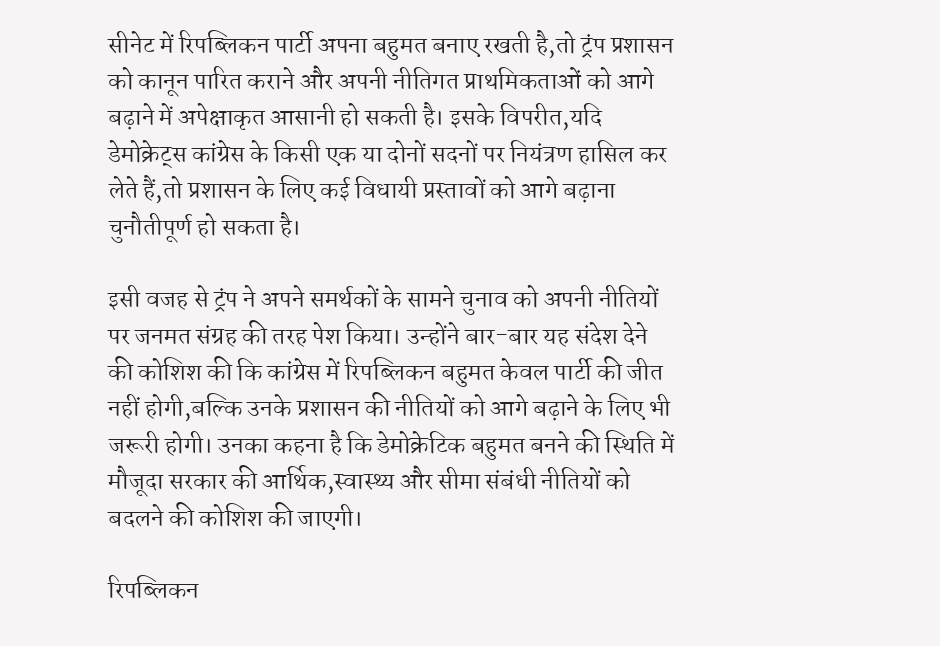सीनेट में रिपब्लिकन पार्टी अपना बहुमत बनाए रखती है,तो ट्रंप प्रशासन को कानून पारित कराने और अपनी नीतिगत प्राथमिकताओं को आगे बढ़ाने में अपेक्षाकृत आसानी हो सकती है। इसके विपरीत,यदि डेमोक्रेट्स कांग्रेस के किसी एक या दोनों सदनों पर नियंत्रण हासिल कर लेते हैं,तो प्रशासन के लिए कई विधायी प्रस्तावों को आगे बढ़ाना चुनौतीपूर्ण हो सकता है।

इसी वजह से ट्रंप ने अपने समर्थकों के सामने चुनाव को अपनी नीतियों पर जनमत संग्रह की तरह पेश किया। उन्होंने बार-बार यह संदेश देने की कोशिश की कि कांग्रेस में रिपब्लिकन बहुमत केवल पार्टी की जीत नहीं होगी,बल्कि उनके प्रशासन की नीतियों को आगे बढ़ाने के लिए भी जरूरी होगी। उनका कहना है कि डेमोक्रेटिक बहुमत बनने की स्थिति में मौजूदा सरकार की आर्थिक,स्वास्थ्य और सीमा संबंधी नीतियों को बदलने की कोशिश की जाएगी।

रिपब्लिकन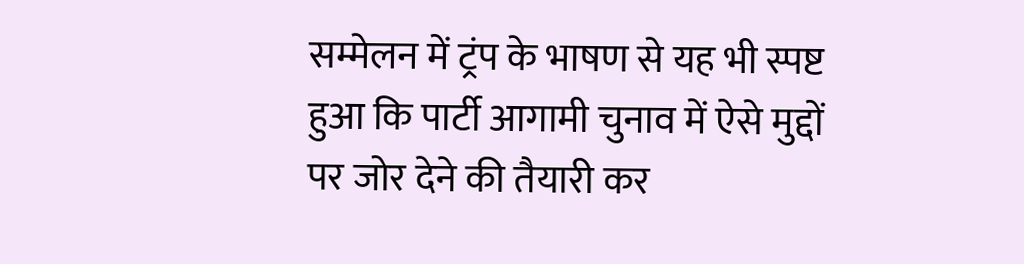सम्मेलन में ट्रंप के भाषण से यह भी स्पष्ट हुआ कि पार्टी आगामी चुनाव में ऐसे मुद्दों पर जोर देने की तैयारी कर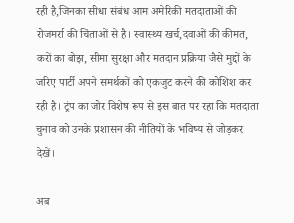रही है,जिनका सीधा संबंध आम अमेरिकी मतदाताओं की रोजमर्रा की चिंताओं से है। स्वास्थ्य खर्च,दवाओं की कीमत, करों का बोझ, सीमा सुरक्षा और मतदान प्रक्रिया जैसे मुद्दों के जरिए पार्टी अपने समर्थकों को एकजुट करने की कोशिश कर रही है। ट्रंप का जोर विशेष रूप से इस बात पर रहा कि मतदाता चुनाव को उनके प्रशासन की नीतियों के भविष्य से जोड़कर देखें।

अब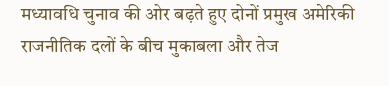मध्यावधि चुनाव की ओर बढ़ते हुए दोनों प्रमुख अमेरिकी राजनीतिक दलों के बीच मुकाबला और तेज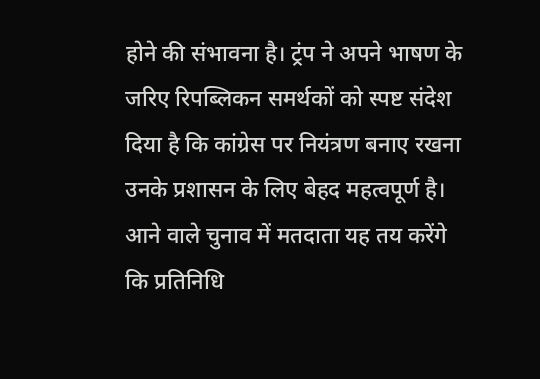होने की संभावना है। ट्रंप ने अपने भाषण के जरिए रिपब्लिकन समर्थकों को स्पष्ट संदेश दिया है कि कांग्रेस पर नियंत्रण बनाए रखना उनके प्रशासन के लिए बेहद महत्वपूर्ण है। आने वाले चुनाव में मतदाता यह तय करेंगे कि प्रतिनिधि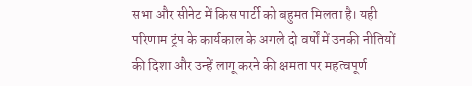सभा और सीनेट में किस पार्टी को बहुमत मिलता है। यही परिणाम ट्रंप के कार्यकाल के अगले दो वर्षों में उनकी नीतियों की दिशा और उन्हें लागू करने की क्षमता पर महत्वपूर्ण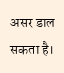असर डाल सकता है।